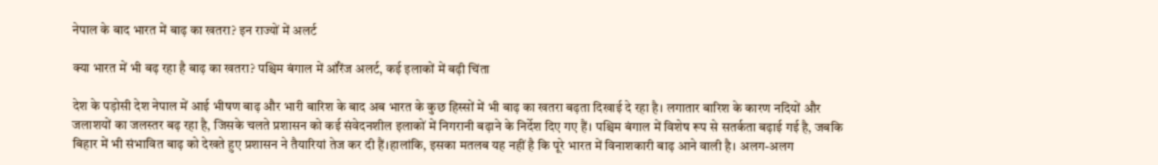नेपाल के बाद भारत में बाढ़ का खतरा? इन राज्यों में अलर्ट

क्या भारत में भी बढ़ रहा है बाढ़ का खतरा? पश्चिम बंगाल में ऑरेंज अलर्ट, कई इलाकों में बढ़ी चिंता

देश के पड़ोसी देश नेपाल में आई भीषण बाढ़ और भारी बारिश के बाद अब भारत के कुछ हिस्सों में भी बाढ़ का खतरा बढ़ता दिखाई दे रहा है। लगातार बारिश के कारण नदियों और जलाशयों का जलस्तर बढ़ रहा है, जिसके चलते प्रशासन को कई संवेदनशील इलाकों में निगरानी बढ़ाने के निर्देश दिए गए हैं। पश्चिम बंगाल में विशेष रूप से सतर्कता बढ़ाई गई है, जबकि बिहार में भी संभावित बाढ़ को देखते हुए प्रशासन ने तैयारियां तेज कर दी हैं।हालांकि, इसका मतलब यह नहीं है कि पूरे भारत में विनाशकारी बाढ़ आने वाली है। अलग-अलग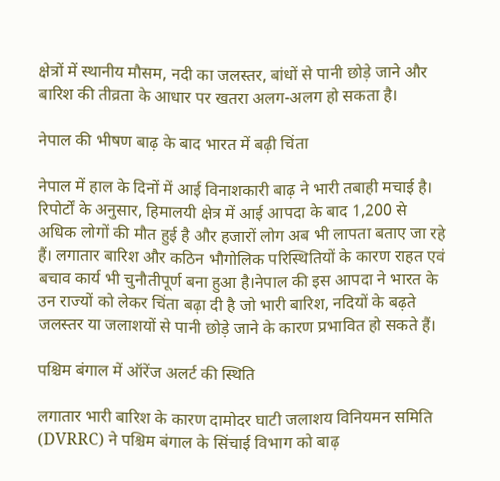क्षेत्रों में स्थानीय मौसम, नदी का जलस्तर, बांधों से पानी छोड़े जाने और बारिश की तीव्रता के आधार पर खतरा अलग-अलग हो सकता है।

नेपाल की भीषण बाढ़ के बाद भारत में बढ़ी चिंता

नेपाल में हाल के दिनों में आई विनाशकारी बाढ़ ने भारी तबाही मचाई है। रिपोर्टों के अनुसार, हिमालयी क्षेत्र में आई आपदा के बाद 1,200 से अधिक लोगों की मौत हुई है और हजारों लोग अब भी लापता बताए जा रहे हैं। लगातार बारिश और कठिन भौगोलिक परिस्थितियों के कारण राहत एवं बचाव कार्य भी चुनौतीपूर्ण बना हुआ है।नेपाल की इस आपदा ने भारत के उन राज्यों को लेकर चिंता बढ़ा दी है जो भारी बारिश, नदियों के बढ़ते जलस्तर या जलाशयों से पानी छोड़े जाने के कारण प्रभावित हो सकते हैं।

पश्चिम बंगाल में ऑरेंज अलर्ट की स्थिति

लगातार भारी बारिश के कारण दामोदर घाटी जलाशय विनियमन समिति (DVRRC) ने पश्चिम बंगाल के सिंचाई विभाग को बाढ़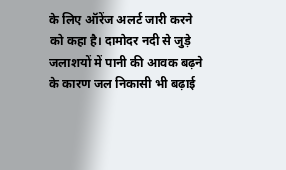के लिए ऑरेंज अलर्ट जारी करने को कहा है। दामोदर नदी से जुड़े जलाशयों में पानी की आवक बढ़ने के कारण जल निकासी भी बढ़ाई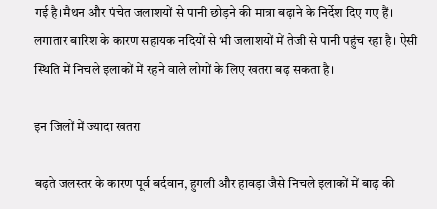गई है।मैथन और पंचेत जलाशयों से पानी छोड़ने की मात्रा बढ़ाने के निर्देश दिए गए हैं। लगातार बारिश के कारण सहायक नदियों से भी जलाशयों में तेजी से पानी पहुंच रहा है। ऐसी स्थिति में निचले इलाकों में रहने वाले लोगों के लिए खतरा बढ़ सकता है।

इन जिलों में ज्यादा खतरा

बढ़ते जलस्तर के कारण पूर्व बर्दवान, हुगली और हावड़ा जैसे निचले इलाकों में बाढ़ की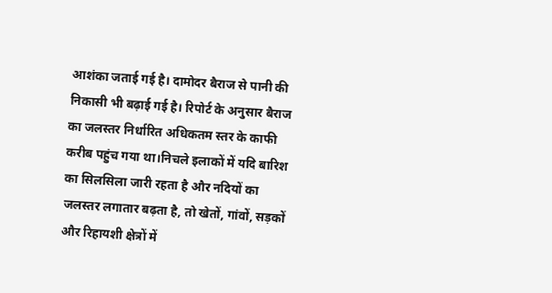आशंका जताई गई है। दामोदर बैराज से पानी की निकासी भी बढ़ाई गई है। रिपोर्ट के अनुसार बैराज का जलस्तर निर्धारित अधिकतम स्तर के काफी करीब पहुंच गया था।निचले इलाकों में यदि बारिश का सिलसिला जारी रहता है और नदियों का जलस्तर लगातार बढ़ता है, तो खेतों, गांवों, सड़कों और रिहायशी क्षेत्रों में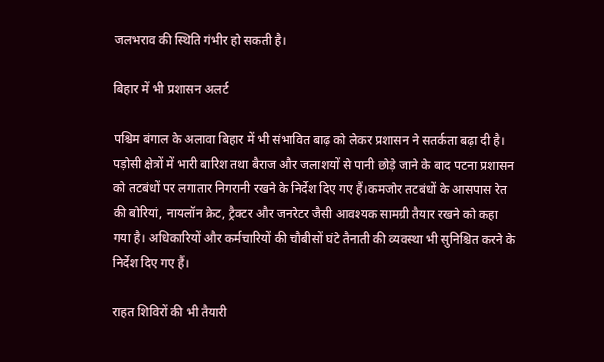जलभराव की स्थिति गंभीर हो सकती है।

बिहार में भी प्रशासन अलर्ट

पश्चिम बंगाल के अलावा बिहार में भी संभावित बाढ़ को लेकर प्रशासन ने सतर्कता बढ़ा दी है। पड़ोसी क्षेत्रों में भारी बारिश तथा बैराज और जलाशयों से पानी छोड़े जाने के बाद पटना प्रशासन को तटबंधों पर लगातार निगरानी रखने के निर्देश दिए गए हैं।कमजोर तटबंधों के आसपास रेत की बोरियां, नायलॉन क्रेट, ट्रैक्टर और जनरेटर जैसी आवश्यक सामग्री तैयार रखने को कहा गया है। अधिकारियों और कर्मचारियों की चौबीसों घंटे तैनाती की व्यवस्था भी सुनिश्चित करने के निर्देश दिए गए हैं।

राहत शिविरों की भी तैयारी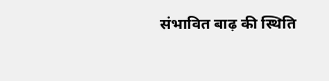संभावित बाढ़ की स्थिति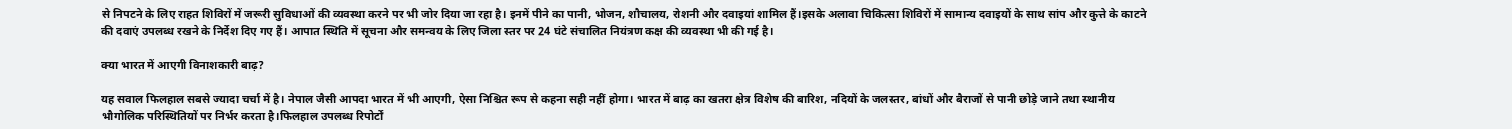से निपटने के लिए राहत शिविरों में जरूरी सुविधाओं की व्यवस्था करने पर भी जोर दिया जा रहा है। इनमें पीने का पानी, भोजन, शौचालय, रोशनी और दवाइयां शामिल हैं।इसके अलावा चिकित्सा शिविरों में सामान्य दवाइयों के साथ सांप और कुत्ते के काटने की दवाएं उपलब्ध रखने के निर्देश दिए गए हैं। आपात स्थिति में सूचना और समन्वय के लिए जिला स्तर पर 24 घंटे संचालित नियंत्रण कक्ष की व्यवस्था भी की गई है।

क्या भारत में आएगी विनाशकारी बाढ़?

यह सवाल फिलहाल सबसे ज्यादा चर्चा में है। नेपाल जैसी आपदा भारत में भी आएगी, ऐसा निश्चित रूप से कहना सही नहीं होगा। भारत में बाढ़ का खतरा क्षेत्र विशेष की बारिश, नदियों के जलस्तर, बांधों और बैराजों से पानी छोड़े जाने तथा स्थानीय भौगोलिक परिस्थितियों पर निर्भर करता है।फिलहाल उपलब्ध रिपोर्टों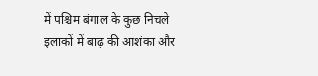में पश्चिम बंगाल के कुछ निचले इलाकों में बाढ़ की आशंका और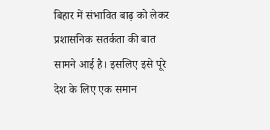बिहार में संभावित बाढ़ को लेकर प्रशासनिक सतर्कता की बात सामने आई है। इसलिए इसे पूरे देश के लिए एक समान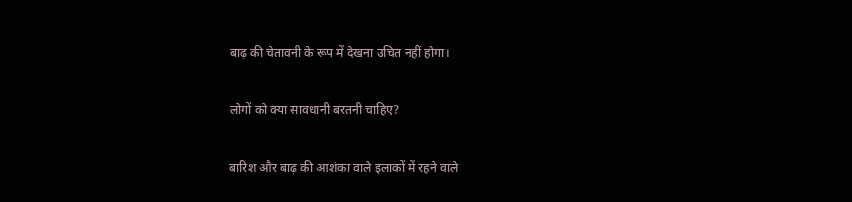बाढ़ की चेतावनी के रूप में देखना उचित नहीं होगा।

लोगों को क्या सावधानी बरतनी चाहिए?

बारिश और बाढ़ की आशंका वाले इलाकों में रहने वाले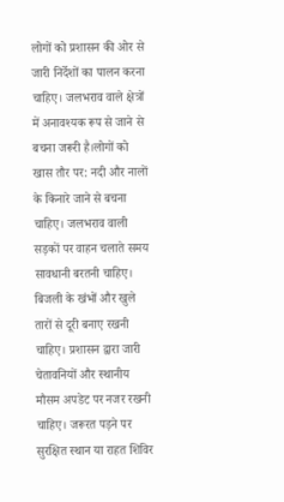लोगों को प्रशासन की ओर से जारी निर्देशों का पालन करना चाहिए। जलभराव वाले क्षेत्रों में अनावश्यक रूप से जाने से बचना जरूरी है।लोगों को खास तौर पर: नदी और नालों के किनारे जाने से बचना चाहिए। जलभराव वाली सड़कों पर वाहन चलाते समय सावधानी बरतनी चाहिए। बिजली के खंभों और खुले तारों से दूरी बनाए रखनी चाहिए। प्रशासन द्वारा जारी चेतावनियों और स्थानीय मौसम अपडेट पर नजर रखनी चाहिए। जरूरत पड़ने पर सुरक्षित स्थान या राहत शिविर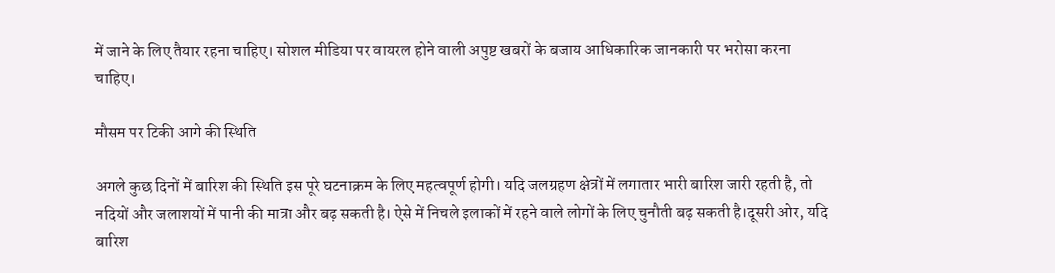में जाने के लिए तैयार रहना चाहिए। सोशल मीडिया पर वायरल होने वाली अपुष्ट खबरों के बजाय आधिकारिक जानकारी पर भरोसा करना चाहिए।

मौसम पर टिकी आगे की स्थिति

अगले कुछ दिनों में बारिश की स्थिति इस पूरे घटनाक्रम के लिए महत्वपूर्ण होगी। यदि जलग्रहण क्षेत्रों में लगातार भारी बारिश जारी रहती है, तो नदियों और जलाशयों में पानी की मात्रा और बढ़ सकती है। ऐसे में निचले इलाकों में रहने वाले लोगों के लिए चुनौती बढ़ सकती है।दूसरी ओर, यदि बारिश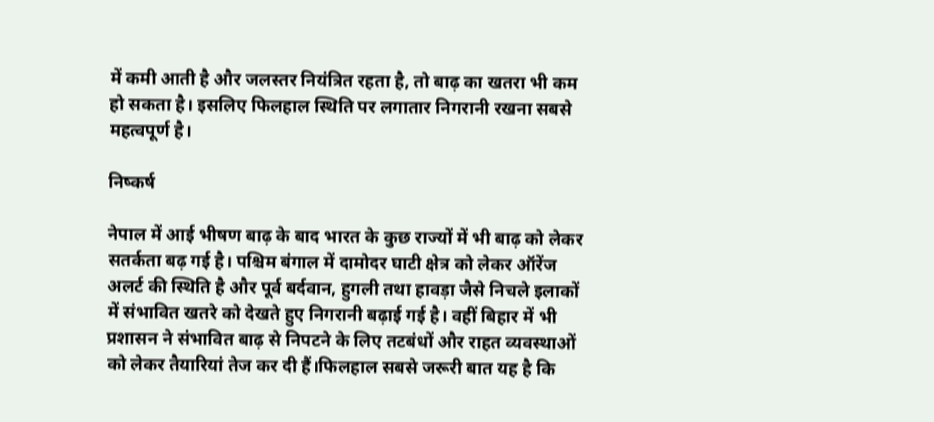में कमी आती है और जलस्तर नियंत्रित रहता है, तो बाढ़ का खतरा भी कम हो सकता है। इसलिए फिलहाल स्थिति पर लगातार निगरानी रखना सबसे महत्वपूर्ण है।

निष्कर्ष

नेपाल में आई भीषण बाढ़ के बाद भारत के कुछ राज्यों में भी बाढ़ को लेकर सतर्कता बढ़ गई है। पश्चिम बंगाल में दामोदर घाटी क्षेत्र को लेकर ऑरेंज अलर्ट की स्थिति है और पूर्व बर्दवान, हुगली तथा हावड़ा जैसे निचले इलाकों में संभावित खतरे को देखते हुए निगरानी बढ़ाई गई है। वहीं बिहार में भी प्रशासन ने संभावित बाढ़ से निपटने के लिए तटबंधों और राहत व्यवस्थाओं को लेकर तैयारियां तेज कर दी हैं।फिलहाल सबसे जरूरी बात यह है कि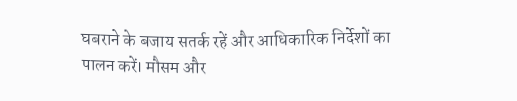घबराने के बजाय सतर्क रहें और आधिकारिक निर्देशों का पालन करें। मौसम और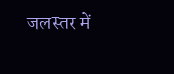जलस्तर में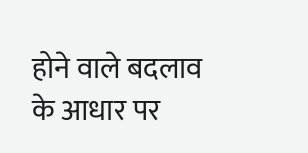होने वाले बदलाव के आधार पर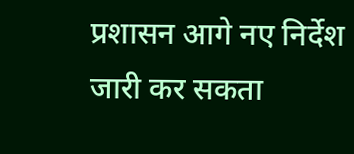प्रशासन आगे नए निर्देश जारी कर सकता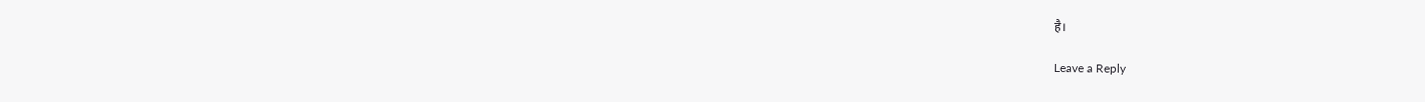है।

Leave a Reply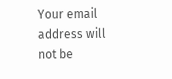Your email address will not be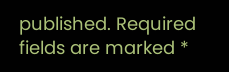published. Required fields are marked *